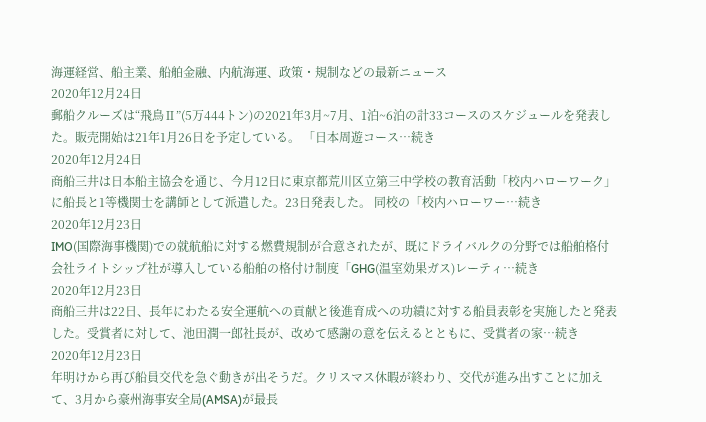海運経営、船主業、船舶金融、内航海運、政策・規制などの最新ニュース
2020年12月24日
郵船クルーズは“飛鳥Ⅱ”(5万444トン)の2021年3月~7月、1泊~6泊の計33コースのスケジュールを発表した。販売開始は21年1月26日を予定している。 「日本周遊コース…続き
2020年12月24日
商船三井は日本船主協会を通じ、今月12日に東京都荒川区立第三中学校の教育活動「校内ハローワーク」に船長と1等機関士を講師として派遣した。23日発表した。 同校の「校内ハローワー…続き
2020年12月23日
IMO(国際海事機関)での就航船に対する燃費規制が合意されたが、既にドライバルクの分野では船舶格付会社ライトシップ社が導入している船舶の格付け制度「GHG(温室効果ガス)レーティ…続き
2020年12月23日
商船三井は22日、長年にわたる安全運航への貢献と後進育成への功績に対する船員表彰を実施したと発表した。受賞者に対して、池田潤一郎社長が、改めて感謝の意を伝えるとともに、受賞者の家…続き
2020年12月23日
年明けから再び船員交代を急ぐ動きが出そうだ。クリスマス休暇が終わり、交代が進み出すことに加えて、3月から豪州海事安全局(AMSA)が最長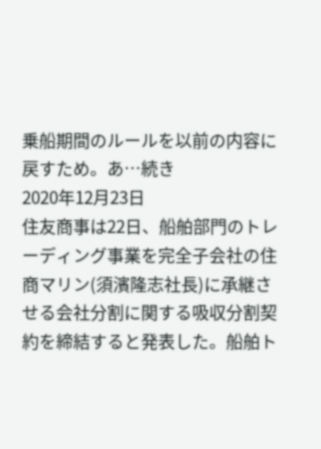乗船期間のルールを以前の内容に戻すため。あ…続き
2020年12月23日
住友商事は22日、船舶部門のトレーディング事業を完全子会社の住商マリン(須濱隆志社長)に承継させる会社分割に関する吸収分割契約を締結すると発表した。船舶ト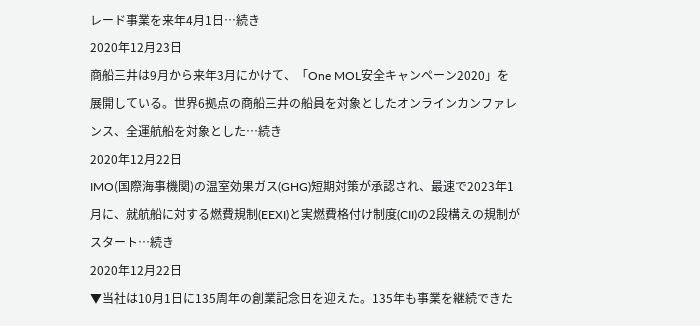レード事業を来年4月1日…続き
2020年12月23日
商船三井は9月から来年3月にかけて、「One MOL安全キャンペーン2020」を展開している。世界6拠点の商船三井の船員を対象としたオンラインカンファレンス、全運航船を対象とした…続き
2020年12月22日
IMO(国際海事機関)の温室効果ガス(GHG)短期対策が承認され、最速で2023年1月に、就航船に対する燃費規制(EEXI)と実燃費格付け制度(CII)の2段構えの規制がスタート…続き
2020年12月22日
▼当社は10月1日に135周年の創業記念日を迎えた。135年も事業を継続できた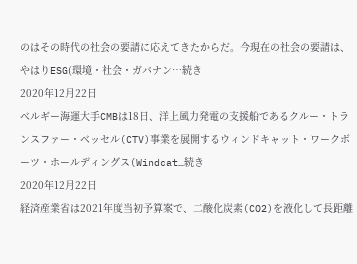のはその時代の社会の要請に応えてきたからだ。今現在の社会の要請は、やはりESG(環境・社会・ガバナン…続き
2020年12月22日
ベルギー海運大手CMBは18日、洋上風力発電の支援船であるクルー・トランスファー・ベッセル(CTV)事業を展開するウィンドキャット・ワークボーツ・ホールディングス(Windcat…続き
2020年12月22日
経済産業省は2021年度当初予算案で、二酸化炭素(CO2)を液化して長距離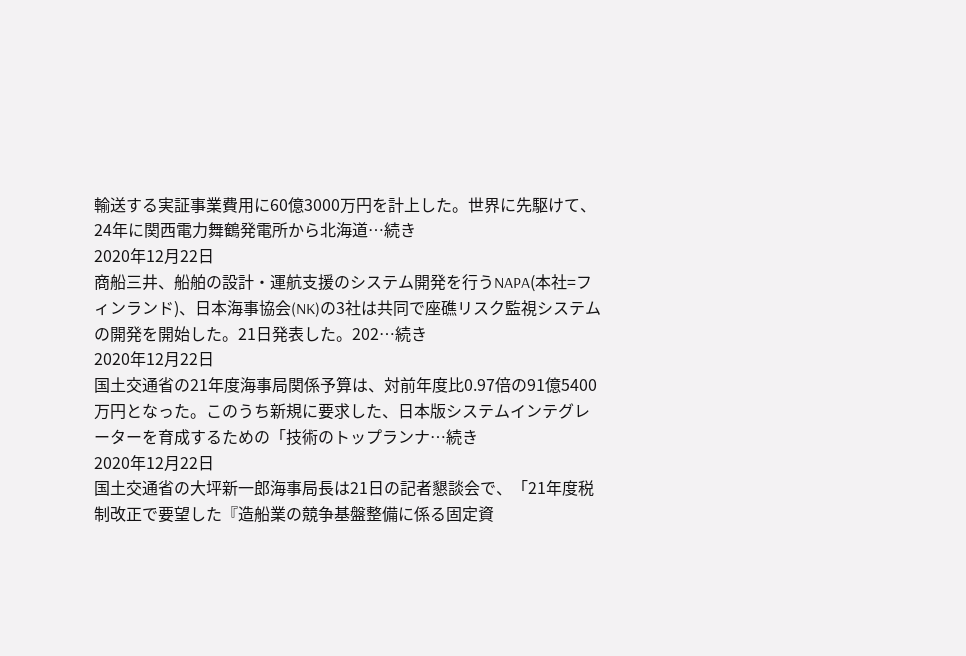輸送する実証事業費用に60億3000万円を計上した。世界に先駆けて、24年に関西電力舞鶴発電所から北海道…続き
2020年12月22日
商船三井、船舶の設計・運航支援のシステム開発を行うNAPA(本社=フィンランド)、日本海事協会(NK)の3社は共同で座礁リスク監視システムの開発を開始した。21日発表した。202…続き
2020年12月22日
国土交通省の21年度海事局関係予算は、対前年度比0.97倍の91億5400万円となった。このうち新規に要求した、日本版システムインテグレーターを育成するための「技術のトップランナ…続き
2020年12月22日
国土交通省の大坪新一郎海事局長は21日の記者懇談会で、「21年度税制改正で要望した『造船業の競争基盤整備に係る固定資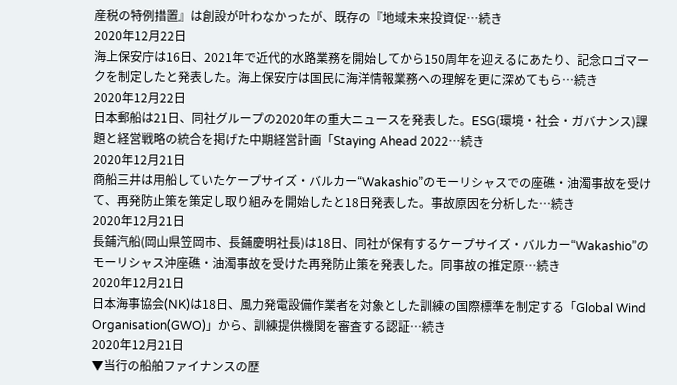産税の特例措置』は創設が叶わなかったが、既存の『地域未来投資促…続き
2020年12月22日
海上保安庁は16日、2021年で近代的水路業務を開始してから150周年を迎えるにあたり、記念ロゴマークを制定したと発表した。海上保安庁は国民に海洋情報業務への理解を更に深めてもら…続き
2020年12月22日
日本郵船は21日、同社グループの2020年の重大ニュースを発表した。ESG(環境・社会・ガバナンス)課題と経営戦略の統合を掲げた中期経営計画「Staying Ahead 2022…続き
2020年12月21日
商船三井は用船していたケープサイズ・バルカー“Wakashio”のモーリシャスでの座礁・油濁事故を受けて、再発防止策を策定し取り組みを開始したと18日発表した。事故原因を分析した…続き
2020年12月21日
長鋪汽船(岡山県笠岡市、長鋪慶明社長)は18日、同社が保有するケープサイズ・バルカー“Wakashio”のモーリシャス沖座礁・油濁事故を受けた再発防止策を発表した。同事故の推定原…続き
2020年12月21日
日本海事協会(NK)は18日、風力発電設備作業者を対象とした訓練の国際標準を制定する「Global Wind Organisation(GWO)」から、訓練提供機関を審査する認証…続き
2020年12月21日
▼当行の船舶ファイナンスの歴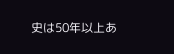史は50年以上あ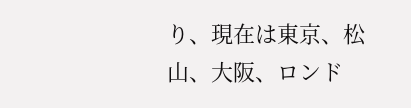り、現在は東京、松山、大阪、ロンド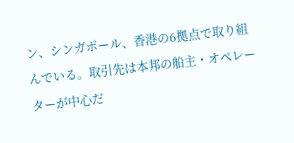ン、シンガポール、香港の6拠点で取り組んでいる。取引先は本邦の船主・オペレーターが中心だ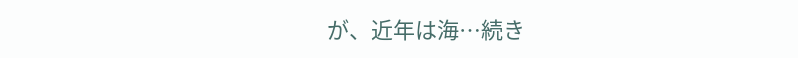が、近年は海…続き